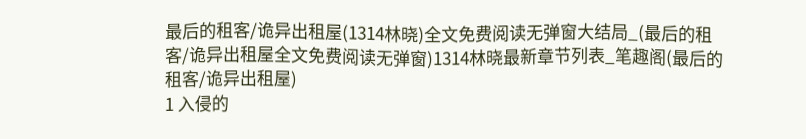最后的租客/诡异出租屋(1314林晓)全文免费阅读无弹窗大结局_(最后的租客/诡异出租屋全文免费阅读无弹窗)1314林晓最新章节列表_笔趣阁(最后的租客/诡异出租屋)
1 入侵的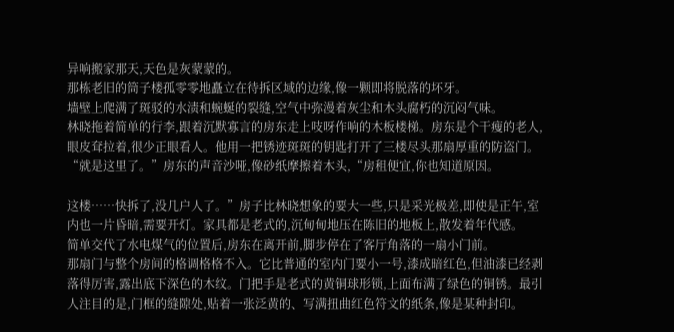异响搬家那天,天色是灰蒙蒙的。
那栋老旧的筒子楼孤零零地矗立在待拆区域的边缘,像一颗即将脱落的坏牙。
墙壁上爬满了斑驳的水渍和蜿蜒的裂缝,空气中弥漫着灰尘和木头腐朽的沉闷气味。
林晓拖着简单的行李,跟着沉默寡言的房东走上吱呀作响的木板楼梯。房东是个干瘦的老人,眼皮耷拉着,很少正眼看人。他用一把锈迹斑斑的钥匙打开了三楼尽头那扇厚重的防盗门。
“就是这里了。”房东的声音沙哑,像砂纸摩擦着木头,“房租便宜,你也知道原因。

这楼……快拆了,没几户人了。”房子比林晓想象的要大一些,只是采光极差,即使是正午,室内也一片昏暗,需要开灯。家具都是老式的,沉甸甸地压在陈旧的地板上,散发着年代感。
简单交代了水电煤气的位置后,房东在离开前,脚步停在了客厅角落的一扇小门前。
那扇门与整个房间的格调格格不入。它比普通的室内门要小一号,漆成暗红色,但油漆已经剥落得厉害,露出底下深色的木纹。门把手是老式的黄铜球形锁,上面布满了绿色的铜锈。最引人注目的是,门框的缝隙处,贴着一张泛黄的、写满扭曲红色符文的纸条,像是某种封印。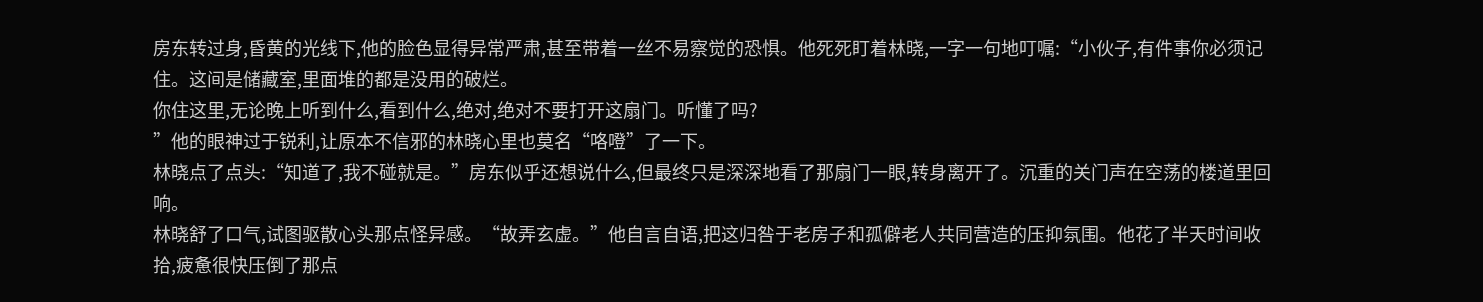房东转过身,昏黄的光线下,他的脸色显得异常严肃,甚至带着一丝不易察觉的恐惧。他死死盯着林晓,一字一句地叮嘱:“小伙子,有件事你必须记住。这间是储藏室,里面堆的都是没用的破烂。
你住这里,无论晚上听到什么,看到什么,绝对,绝对不要打开这扇门。听懂了吗?
”他的眼神过于锐利,让原本不信邪的林晓心里也莫名“咯噔”了一下。
林晓点了点头:“知道了,我不碰就是。”房东似乎还想说什么,但最终只是深深地看了那扇门一眼,转身离开了。沉重的关门声在空荡的楼道里回响。
林晓舒了口气,试图驱散心头那点怪异感。“故弄玄虚。”他自言自语,把这归咎于老房子和孤僻老人共同营造的压抑氛围。他花了半天时间收拾,疲惫很快压倒了那点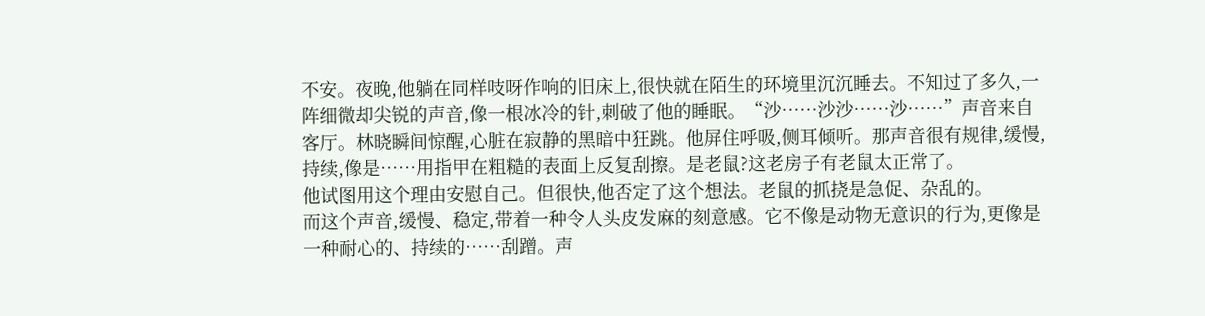不安。夜晚,他躺在同样吱呀作响的旧床上,很快就在陌生的环境里沉沉睡去。不知过了多久,一阵细微却尖锐的声音,像一根冰冷的针,刺破了他的睡眠。“沙……沙沙……沙……”声音来自客厅。林晓瞬间惊醒,心脏在寂静的黑暗中狂跳。他屏住呼吸,侧耳倾听。那声音很有规律,缓慢,持续,像是……用指甲在粗糙的表面上反复刮擦。是老鼠?这老房子有老鼠太正常了。
他试图用这个理由安慰自己。但很快,他否定了这个想法。老鼠的抓挠是急促、杂乱的。
而这个声音,缓慢、稳定,带着一种令人头皮发麻的刻意感。它不像是动物无意识的行为,更像是一种耐心的、持续的……刮蹭。声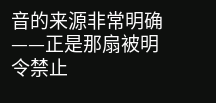音的来源非常明确——正是那扇被明令禁止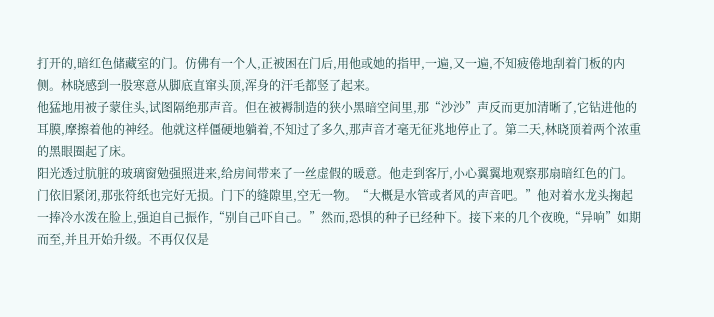打开的,暗红色储藏室的门。仿佛有一个人,正被困在门后,用他或她的指甲,一遍,又一遍,不知疲倦地刮着门板的内侧。林晓感到一股寒意从脚底直窜头顶,浑身的汗毛都竖了起来。
他猛地用被子蒙住头,试图隔绝那声音。但在被褥制造的狭小黑暗空间里,那“沙沙”声反而更加清晰了,它钻进他的耳膜,摩擦着他的神经。他就这样僵硬地躺着,不知过了多久,那声音才毫无征兆地停止了。第二天,林晓顶着两个浓重的黑眼圈起了床。
阳光透过肮脏的玻璃窗勉强照进来,给房间带来了一丝虚假的暖意。他走到客厅,小心翼翼地观察那扇暗红色的门。门依旧紧闭,那张符纸也完好无损。门下的缝隙里,空无一物。“大概是水管或者风的声音吧。”他对着水龙头掬起一捧冷水泼在脸上,强迫自己振作,“别自己吓自己。”然而,恐惧的种子已经种下。接下来的几个夜晚,“异响”如期而至,并且开始升级。不再仅仅是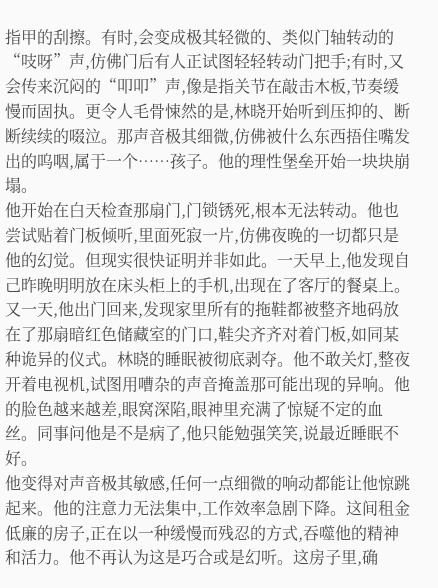指甲的刮擦。有时,会变成极其轻微的、类似门轴转动的“吱呀”声,仿佛门后有人正试图轻轻转动门把手;有时,又会传来沉闷的“叩叩”声,像是指关节在敲击木板,节奏缓慢而固执。更令人毛骨悚然的是,林晓开始听到压抑的、断断续续的啜泣。那声音极其细微,仿佛被什么东西捂住嘴发出的呜咽,属于一个……孩子。他的理性堡垒开始一块块崩塌。
他开始在白天检查那扇门,门锁锈死,根本无法转动。他也尝试贴着门板倾听,里面死寂一片,仿佛夜晚的一切都只是他的幻觉。但现实很快证明并非如此。一天早上,他发现自己昨晚明明放在床头柜上的手机,出现在了客厅的餐桌上。又一天,他出门回来,发现家里所有的拖鞋都被整齐地码放在了那扇暗红色储藏室的门口,鞋尖齐齐对着门板,如同某种诡异的仪式。林晓的睡眠被彻底剥夺。他不敢关灯,整夜开着电视机,试图用嘈杂的声音掩盖那可能出现的异响。他的脸色越来越差,眼窝深陷,眼神里充满了惊疑不定的血丝。同事问他是不是病了,他只能勉强笑笑,说最近睡眠不好。
他变得对声音极其敏感,任何一点细微的响动都能让他惊跳起来。他的注意力无法集中,工作效率急剧下降。这间租金低廉的房子,正在以一种缓慢而残忍的方式,吞噬他的精神和活力。他不再认为这是巧合或是幻听。这房子里,确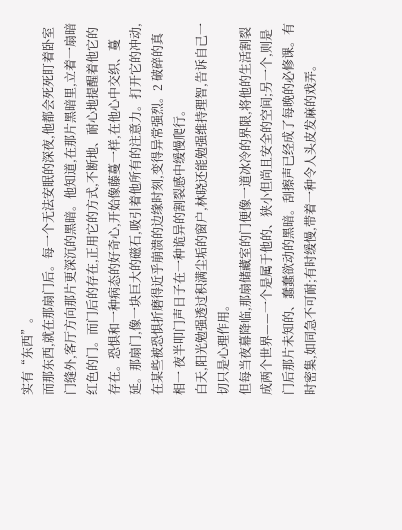实有“东西”。
而那东西,就在那扇门后。每一个无法安眠的深夜,他都会死死盯着卧室门缝外,客厅方向那片更深沉的黑暗。他知道,在那片黑暗里,立着一扇暗红色的门。而门后的存在,正用它的方式,不断地、耐心地提醒着他它的存在。恐惧和一种病态的好奇心,开始像藤蔓一样,在他心中交织、蔓延。那扇门,像一块巨大的磁石,吸引着他所有的注意力。打开它的冲动,在某些被恐惧折磨得近乎崩溃的边缘时刻,变得异常强烈。2 破碎的真相一 夜半叩门声日子在一种诡异的割裂感中缓慢爬行。
白天,阳光勉强透过积满尘垢的窗户,林晓还能勉强维持理智,告诉自己一切只是心理作用。
但每当夜幕降临,那扇储藏室的门便像一道冰冷的界限,将他的生活割裂成两个世界——一个是属于他的、狭小但尚且安全的空间;另一个,则是门后那片未知的、蠢蠢欲动的黑暗。刮擦声已经成了每晚的必修课。有时密集,如同急不可耐;有时缓慢,带着一种令人头皮发麻的戏弄。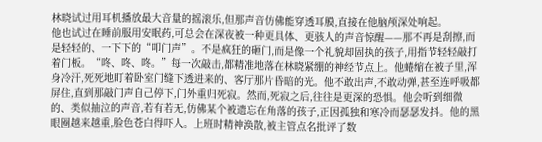林晓试过用耳机播放最大音量的摇滚乐,但那声音仿佛能穿透耳膜,直接在他脑颅深处响起。
他也试过在睡前服用安眠药,可总会在深夜被一种更具体、更骇人的声音惊醒——那不再是刮擦,而是轻轻的、一下下的“叩门声”。不是疯狂的砸门,而是像一个礼貌却固执的孩子,用指节轻轻敲打着门板。“咚、咚、咚。”每一次敲击,都精准地落在林晓紧绷的神经节点上。他蜷缩在被子里,浑身冷汗,死死地盯着卧室门缝下透进来的、客厅那片昏暗的光。他不敢出声,不敢动弹,甚至连呼吸都屏住,直到那敲门声自己停下,门外重归死寂。然而,死寂之后,往往是更深的恐惧。他会听到细微的、类似抽泣的声音,若有若无,仿佛某个被遗忘在角落的孩子,正因孤独和寒冷而瑟瑟发抖。他的黑眼圈越来越重,脸色苍白得吓人。上班时精神涣散,被主管点名批评了数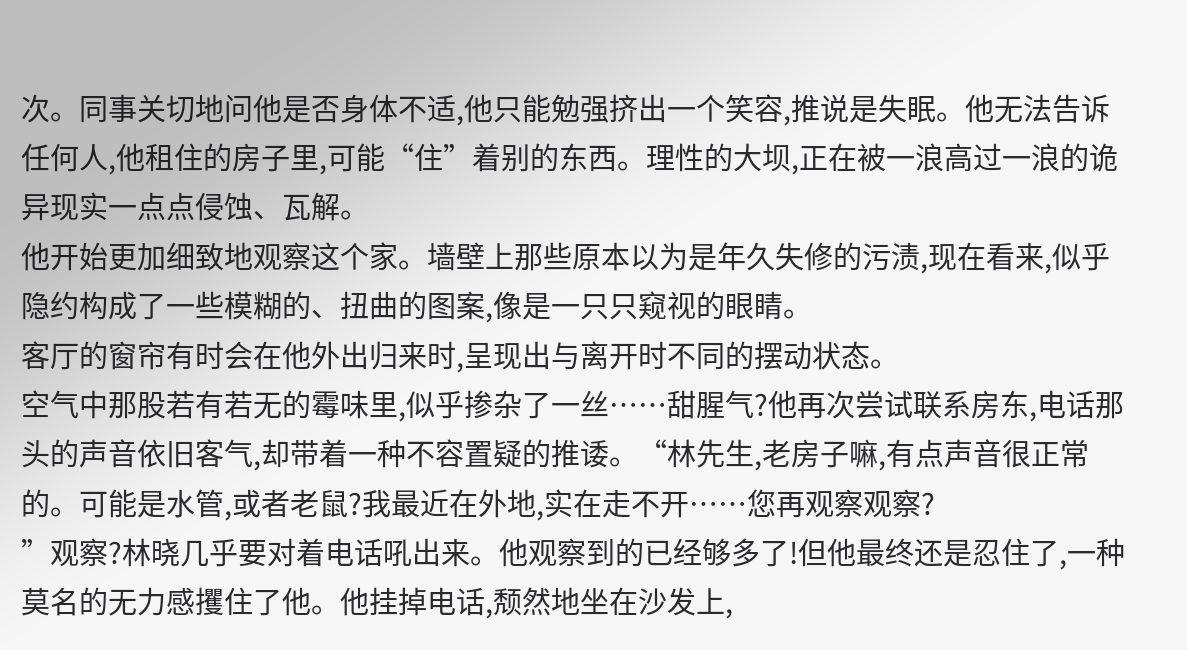次。同事关切地问他是否身体不适,他只能勉强挤出一个笑容,推说是失眠。他无法告诉任何人,他租住的房子里,可能“住”着别的东西。理性的大坝,正在被一浪高过一浪的诡异现实一点点侵蚀、瓦解。
他开始更加细致地观察这个家。墙壁上那些原本以为是年久失修的污渍,现在看来,似乎隐约构成了一些模糊的、扭曲的图案,像是一只只窥视的眼睛。
客厅的窗帘有时会在他外出归来时,呈现出与离开时不同的摆动状态。
空气中那股若有若无的霉味里,似乎掺杂了一丝……甜腥气?他再次尝试联系房东,电话那头的声音依旧客气,却带着一种不容置疑的推诿。“林先生,老房子嘛,有点声音很正常的。可能是水管,或者老鼠?我最近在外地,实在走不开……您再观察观察?
”观察?林晓几乎要对着电话吼出来。他观察到的已经够多了!但他最终还是忍住了,一种莫名的无力感攫住了他。他挂掉电话,颓然地坐在沙发上,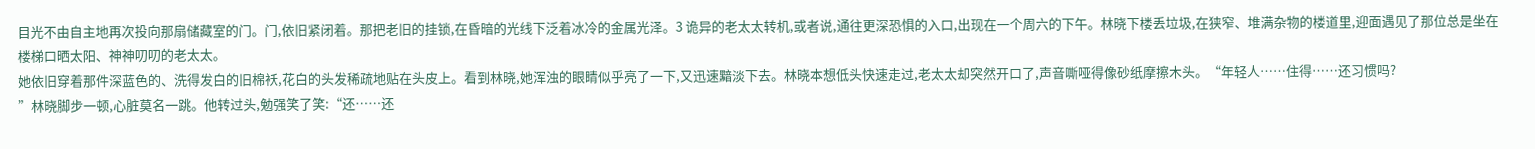目光不由自主地再次投向那扇储藏室的门。门,依旧紧闭着。那把老旧的挂锁,在昏暗的光线下泛着冰冷的金属光泽。3 诡异的老太太转机,或者说,通往更深恐惧的入口,出现在一个周六的下午。林晓下楼丢垃圾,在狭窄、堆满杂物的楼道里,迎面遇见了那位总是坐在楼梯口晒太阳、神神叨叨的老太太。
她依旧穿着那件深蓝色的、洗得发白的旧棉袄,花白的头发稀疏地贴在头皮上。看到林晓,她浑浊的眼睛似乎亮了一下,又迅速黯淡下去。林晓本想低头快速走过,老太太却突然开口了,声音嘶哑得像砂纸摩擦木头。“年轻人……住得……还习惯吗?
”林晓脚步一顿,心脏莫名一跳。他转过头,勉强笑了笑:“还……还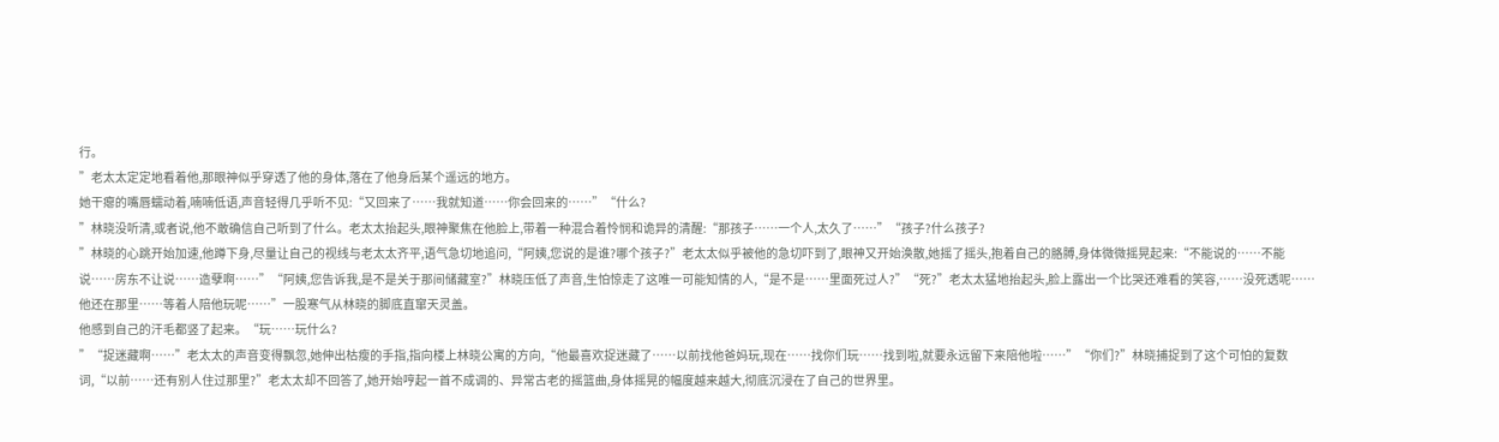行。
”老太太定定地看着他,那眼神似乎穿透了他的身体,落在了他身后某个遥远的地方。
她干瘪的嘴唇蠕动着,喃喃低语,声音轻得几乎听不见:“又回来了……我就知道……你会回来的……”“什么?
”林晓没听清,或者说,他不敢确信自己听到了什么。老太太抬起头,眼神聚焦在他脸上,带着一种混合着怜悯和诡异的清醒:“那孩子……一个人,太久了……”“孩子?什么孩子?
”林晓的心跳开始加速,他蹲下身,尽量让自己的视线与老太太齐平,语气急切地追问,“阿姨,您说的是谁?哪个孩子?”老太太似乎被他的急切吓到了,眼神又开始涣散,她摇了摇头,抱着自己的胳膊,身体微微摇晃起来:“不能说的……不能说……房东不让说……造孽啊……”“阿姨,您告诉我,是不是关于那间储藏室?”林晓压低了声音,生怕惊走了这唯一可能知情的人,“是不是……里面死过人?”“死?”老太太猛地抬起头,脸上露出一个比哭还难看的笑容,……没死透呢……他还在那里……等着人陪他玩呢……”一股寒气从林晓的脚底直窜天灵盖。
他感到自己的汗毛都竖了起来。“玩……玩什么?
”“捉迷藏啊……”老太太的声音变得飘忽,她伸出枯瘦的手指,指向楼上林晓公寓的方向,“他最喜欢捉迷藏了……以前找他爸妈玩,现在……找你们玩……找到啦,就要永远留下来陪他啦……”“你们?”林晓捕捉到了这个可怕的复数词,“以前……还有别人住过那里?”老太太却不回答了,她开始哼起一首不成调的、异常古老的摇篮曲,身体摇晃的幅度越来越大,彻底沉浸在了自己的世界里。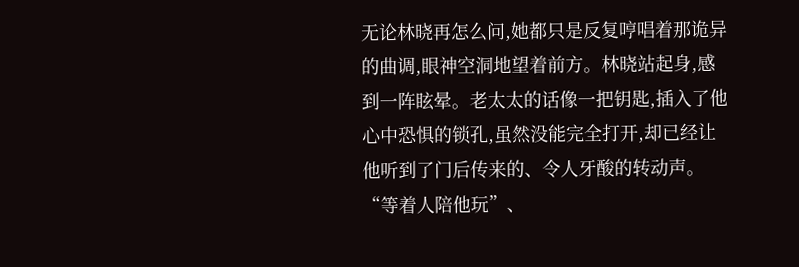无论林晓再怎么问,她都只是反复哼唱着那诡异的曲调,眼神空洞地望着前方。林晓站起身,感到一阵眩晕。老太太的话像一把钥匙,插入了他心中恐惧的锁孔,虽然没能完全打开,却已经让他听到了门后传来的、令人牙酸的转动声。
“等着人陪他玩”、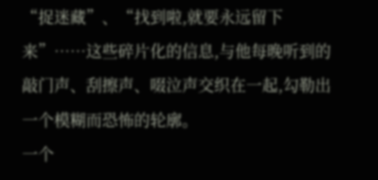“捉迷藏”、“找到啦,就要永远留下来”……这些碎片化的信息,与他每晚听到的敲门声、刮擦声、啜泣声交织在一起,勾勒出一个模糊而恐怖的轮廓。
一个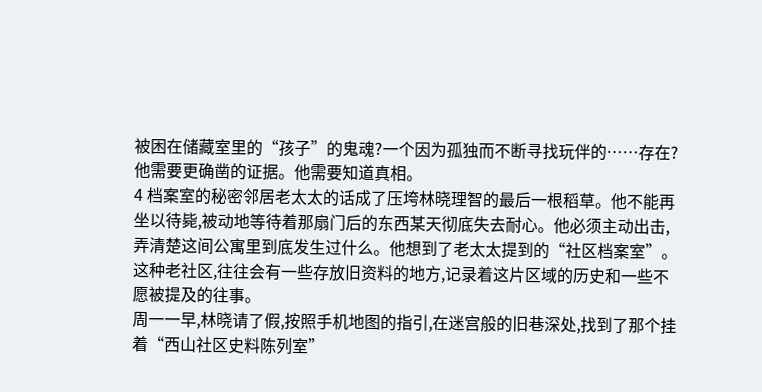被困在储藏室里的“孩子”的鬼魂?一个因为孤独而不断寻找玩伴的……存在?
他需要更确凿的证据。他需要知道真相。
4 档案室的秘密邻居老太太的话成了压垮林晓理智的最后一根稻草。他不能再坐以待毙,被动地等待着那扇门后的东西某天彻底失去耐心。他必须主动出击,弄清楚这间公寓里到底发生过什么。他想到了老太太提到的“社区档案室”。这种老社区,往往会有一些存放旧资料的地方,记录着这片区域的历史和一些不愿被提及的往事。
周一一早,林晓请了假,按照手机地图的指引,在迷宫般的旧巷深处,找到了那个挂着“西山社区史料陈列室”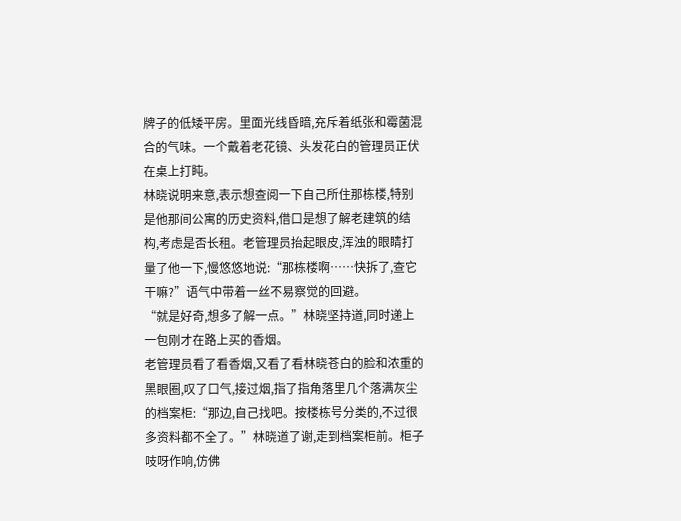牌子的低矮平房。里面光线昏暗,充斥着纸张和霉菌混合的气味。一个戴着老花镜、头发花白的管理员正伏在桌上打盹。
林晓说明来意,表示想查阅一下自己所住那栋楼,特别是他那间公寓的历史资料,借口是想了解老建筑的结构,考虑是否长租。老管理员抬起眼皮,浑浊的眼睛打量了他一下,慢悠悠地说:“那栋楼啊……快拆了,查它干嘛?”语气中带着一丝不易察觉的回避。
“就是好奇,想多了解一点。”林晓坚持道,同时递上一包刚才在路上买的香烟。
老管理员看了看香烟,又看了看林晓苍白的脸和浓重的黑眼圈,叹了口气,接过烟,指了指角落里几个落满灰尘的档案柜:“那边,自己找吧。按楼栋号分类的,不过很多资料都不全了。”林晓道了谢,走到档案柜前。柜子吱呀作响,仿佛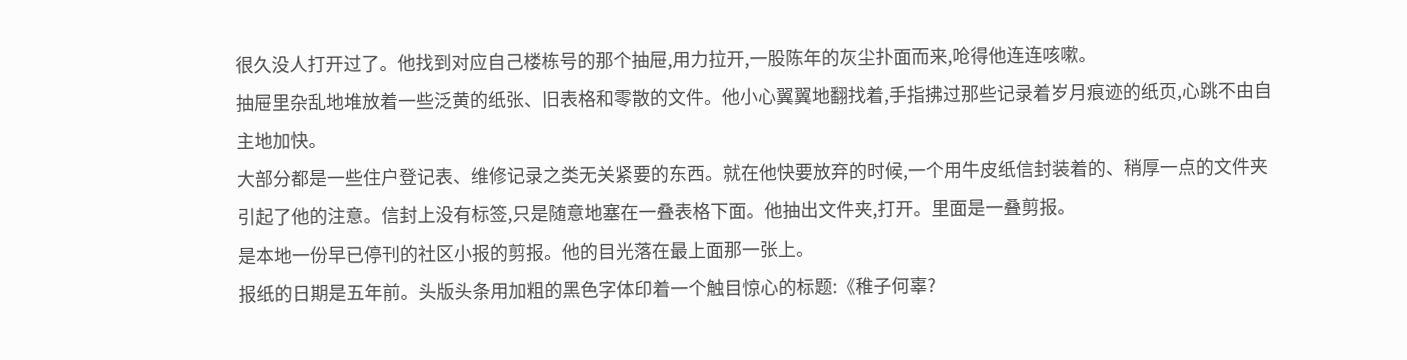很久没人打开过了。他找到对应自己楼栋号的那个抽屉,用力拉开,一股陈年的灰尘扑面而来,呛得他连连咳嗽。
抽屉里杂乱地堆放着一些泛黄的纸张、旧表格和零散的文件。他小心翼翼地翻找着,手指拂过那些记录着岁月痕迹的纸页,心跳不由自主地加快。
大部分都是一些住户登记表、维修记录之类无关紧要的东西。就在他快要放弃的时候,一个用牛皮纸信封装着的、稍厚一点的文件夹引起了他的注意。信封上没有标签,只是随意地塞在一叠表格下面。他抽出文件夹,打开。里面是一叠剪报。
是本地一份早已停刊的社区小报的剪报。他的目光落在最上面那一张上。
报纸的日期是五年前。头版头条用加粗的黑色字体印着一个触目惊心的标题:《稚子何辜?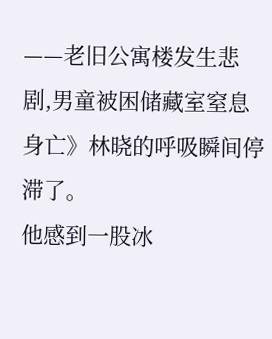——老旧公寓楼发生悲剧,男童被困储藏室窒息身亡》林晓的呼吸瞬间停滞了。
他感到一股冰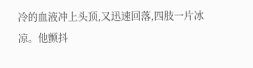冷的血液冲上头顶,又迅速回落,四肢一片冰凉。他颤抖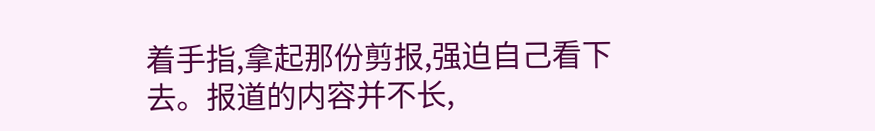着手指,拿起那份剪报,强迫自己看下去。报道的内容并不长,